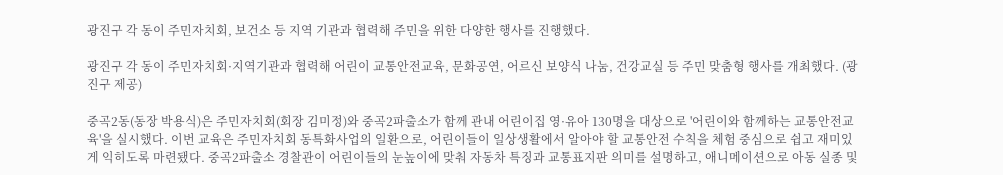광진구 각 동이 주민자치회, 보건소 등 지역 기관과 협력해 주민을 위한 다양한 행사를 진행했다.

광진구 각 동이 주민자치회·지역기관과 협력해 어린이 교통안전교육, 문화공연, 어르신 보양식 나눔, 건강교실 등 주민 맞춤형 행사를 개최했다. (광진구 제공)

중곡2동(동장 박용식)은 주민자치회(회장 김미정)와 중곡2파출소가 함께 관내 어린이집 영·유아 130명을 대상으로 '어린이와 함께하는 교통안전교육'을 실시했다. 이번 교육은 주민자치회 동특화사업의 일환으로, 어린이들이 일상생활에서 알아야 할 교통안전 수칙을 체험 중심으로 쉽고 재미있게 익히도록 마련됐다. 중곡2파출소 경찰관이 어린이들의 눈높이에 맞춰 자동차 특징과 교통표지판 의미를 설명하고, 애니메이션으로 아동 실종 및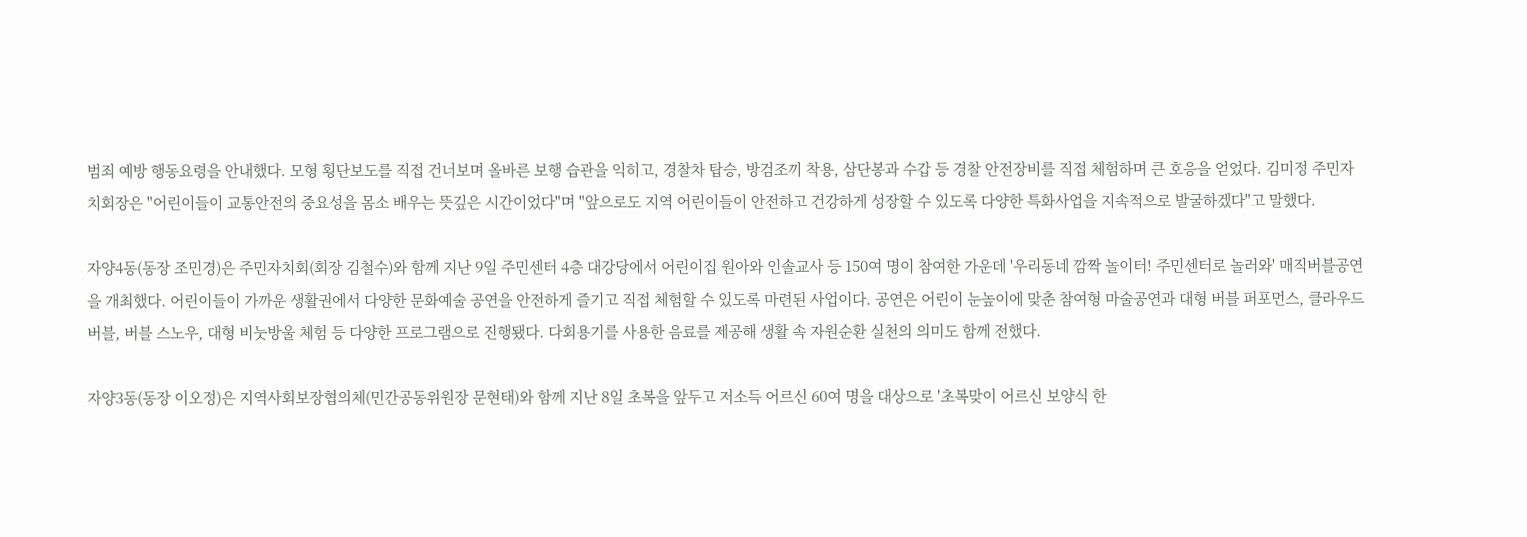범죄 예방 행동요령을 안내했다. 모형 횡단보도를 직접 건너보며 올바른 보행 습관을 익히고, 경찰차 탑승, 방검조끼 착용, 삼단봉과 수갑 등 경찰 안전장비를 직접 체험하며 큰 호응을 얻었다. 김미정 주민자치회장은 "어린이들이 교통안전의 중요성을 몸소 배우는 뜻깊은 시간이었다"며 "앞으로도 지역 어린이들이 안전하고 건강하게 성장할 수 있도록 다양한 특화사업을 지속적으로 발굴하겠다"고 말했다.

자양4동(동장 조민경)은 주민자치회(회장 김철수)와 함께 지난 9일 주민센터 4층 대강당에서 어린이집 원아와 인솔교사 등 150여 명이 참여한 가운데 '우리동네 깜짝 놀이터! 주민센터로 놀러와' 매직버블공연을 개최했다. 어린이들이 가까운 생활권에서 다양한 문화예술 공연을 안전하게 즐기고 직접 체험할 수 있도록 마련된 사업이다. 공연은 어린이 눈높이에 맞춘 참여형 마술공연과 대형 버블 퍼포먼스, 클라우드 버블, 버블 스노우, 대형 비눗방울 체험 등 다양한 프로그램으로 진행됐다. 다회용기를 사용한 음료를 제공해 생활 속 자원순환 실천의 의미도 함께 전했다.

자양3동(동장 이오정)은 지역사회보장협의체(민간공동위원장 문현태)와 함께 지난 8일 초복을 앞두고 저소득 어르신 60여 명을 대상으로 '초복맞이 어르신 보양식 한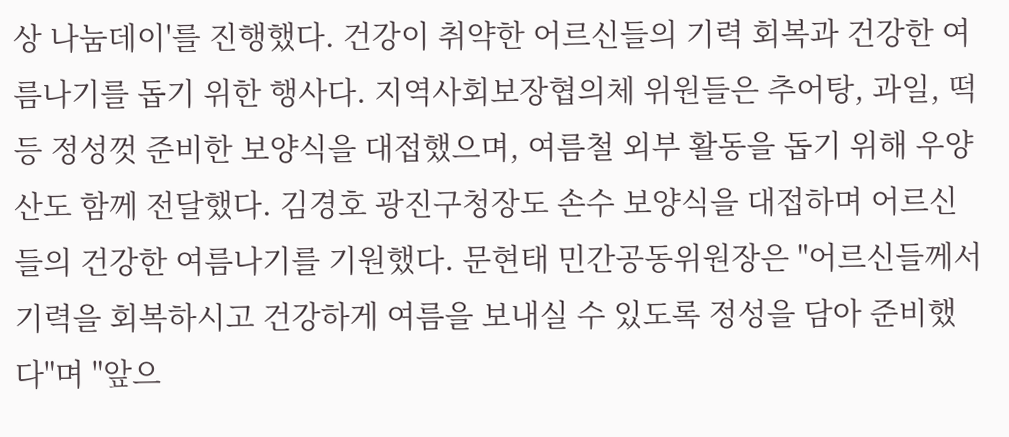상 나눔데이'를 진행했다. 건강이 취약한 어르신들의 기력 회복과 건강한 여름나기를 돕기 위한 행사다. 지역사회보장협의체 위원들은 추어탕, 과일, 떡 등 정성껏 준비한 보양식을 대접했으며, 여름철 외부 활동을 돕기 위해 우양산도 함께 전달했다. 김경호 광진구청장도 손수 보양식을 대접하며 어르신들의 건강한 여름나기를 기원했다. 문현태 민간공동위원장은 "어르신들께서 기력을 회복하시고 건강하게 여름을 보내실 수 있도록 정성을 담아 준비했다"며 "앞으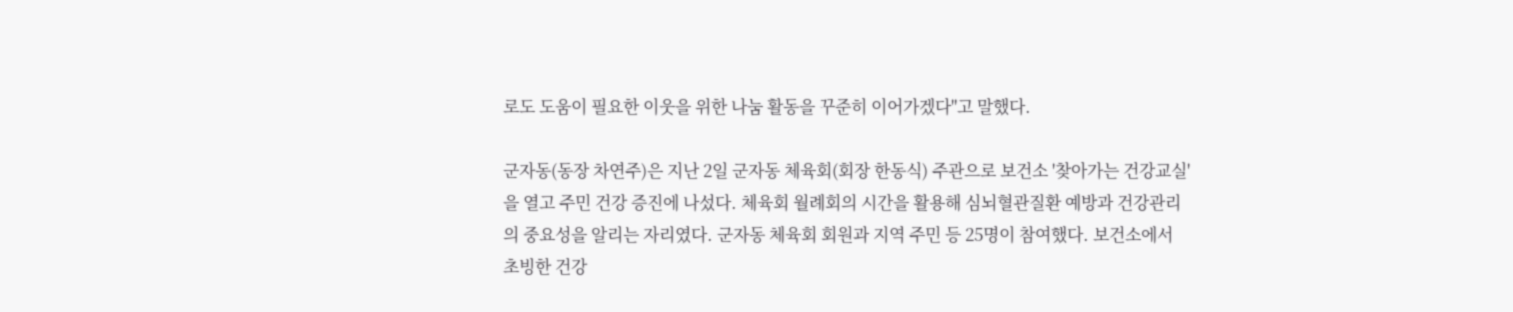로도 도움이 필요한 이웃을 위한 나눔 활동을 꾸준히 이어가겠다"고 말했다.

군자동(동장 차연주)은 지난 2일 군자동 체육회(회장 한동식) 주관으로 보건소 '찾아가는 건강교실'을 열고 주민 건강 증진에 나섰다. 체육회 월례회의 시간을 활용해 심뇌혈관질환 예방과 건강관리의 중요성을 알리는 자리였다. 군자동 체육회 회원과 지역 주민 등 25명이 참여했다. 보건소에서 초빙한 건강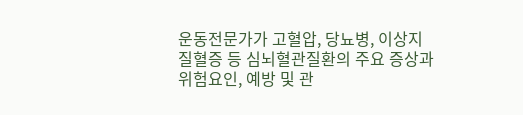운동전문가가 고혈압, 당뇨병, 이상지질혈증 등 심뇌혈관질환의 주요 증상과 위험요인, 예방 및 관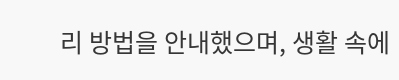리 방법을 안내했으며, 생활 속에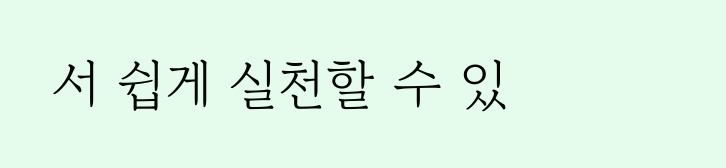서 쉽게 실천할 수 있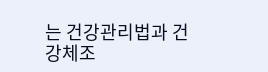는 건강관리법과 건강체조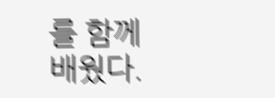를 함께 배웠다.